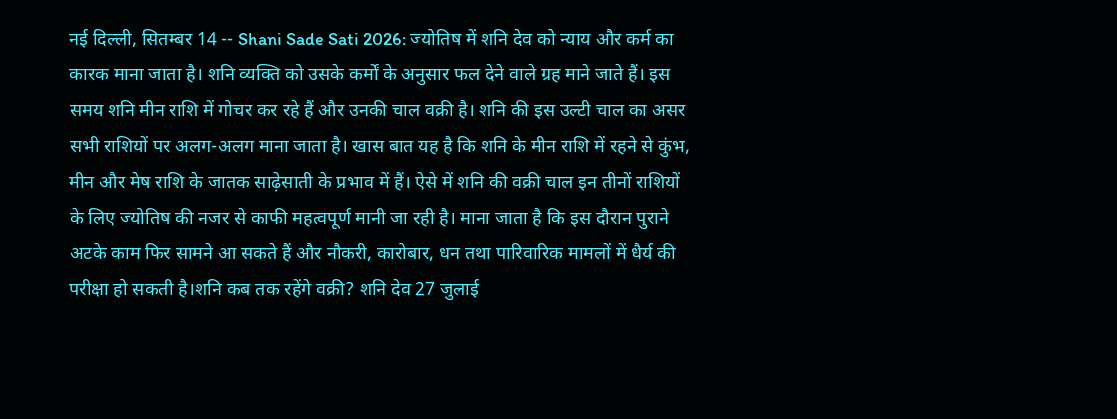नई दिल्ली, सितम्बर 14 -- Shani Sade Sati 2026: ज्योतिष में शनि देव को न्याय और कर्म का कारक माना जाता है। शनि व्यक्ति को उसके कर्मों के अनुसार फल देने वाले ग्रह माने जाते हैं। इस समय शनि मीन राशि में गोचर कर रहे हैं और उनकी चाल वक्री है। शनि की इस उल्टी चाल का असर सभी राशियों पर अलग-अलग माना जाता है। खास बात यह है कि शनि के मीन राशि में रहने से कुंभ, मीन और मेष राशि के जातक साढ़ेसाती के प्रभाव में हैं। ऐसे में शनि की वक्री चाल इन तीनों राशियों के लिए ज्योतिष की नजर से काफी महत्वपूर्ण मानी जा रही है। माना जाता है कि इस दौरान पुराने अटके काम फिर सामने आ सकते हैं और नौकरी, कारोबार, धन तथा पारिवारिक मामलों में धैर्य की परीक्षा हो सकती है।शनि कब तक रहेंगे वक्री? शनि देव 27 जुलाई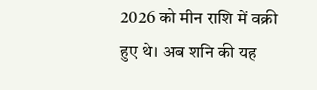2026 को मीन राशि में वक्री हुए थे। अब शनि की यह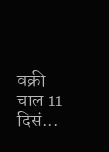वक्री चाल 11 दिसं...